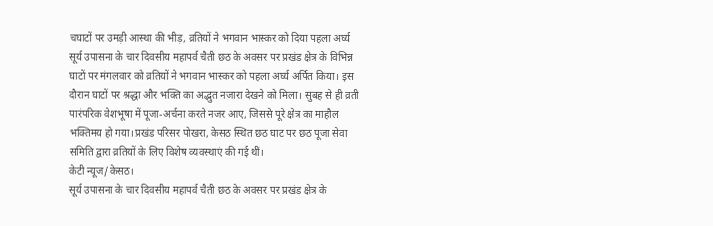चघाटों पर उमड़ी आस्था की भीड़, व्रतियों ने भगवान भास्कर को दिया पहला अर्घ्य
सूर्य उपासना के चार दिवसीय महापर्व चैती छठ के अवसर पर प्रखंड क्षेत्र के विभिन्न घाटों पर मंगलवार को व्रतियों ने भगवान भास्कर को पहला अर्घ्य अर्पित किया। इस दौरान घाटों पर श्रद्धा और भक्ति का अद्भुत नजारा देखने को मिला। सुबह से ही व्रती पारंपरिक वेशभूषा में पूजा-अर्चना करते नजर आए, जिससे पूरे क्षेत्र का माहौल भक्तिमय हो गया।प्रखंड परिसर पोखरा, केसठ स्थित छठ घाट पर छठ पूजा सेवा समिति द्वारा व्रतियों के लिए विशेष व्यवस्थाएं की गई थीं।
केटी न्यूज/केसठ।
सूर्य उपासना के चार दिवसीय महापर्व चैती छठ के अवसर पर प्रखंड क्षेत्र के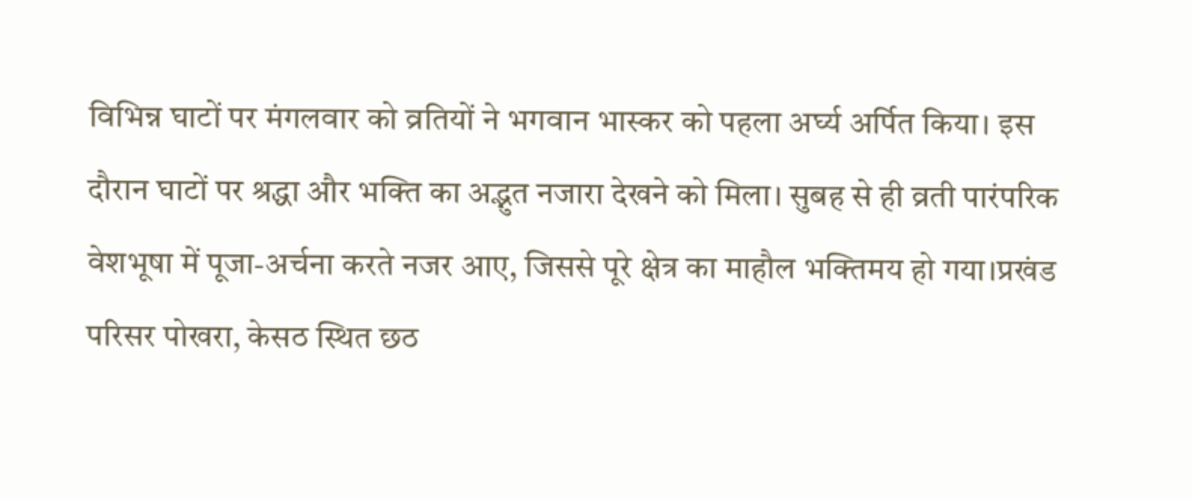विभिन्न घाटों पर मंगलवार को व्रतियों ने भगवान भास्कर को पहला अर्घ्य अर्पित किया। इस दौरान घाटों पर श्रद्धा और भक्ति का अद्भुत नजारा देखने को मिला। सुबह से ही व्रती पारंपरिक वेशभूषा में पूजा-अर्चना करते नजर आए, जिससे पूरे क्षेत्र का माहौल भक्तिमय हो गया।प्रखंड परिसर पोखरा, केसठ स्थित छठ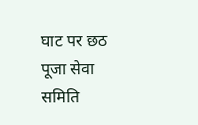घाट पर छठ पूजा सेवा समिति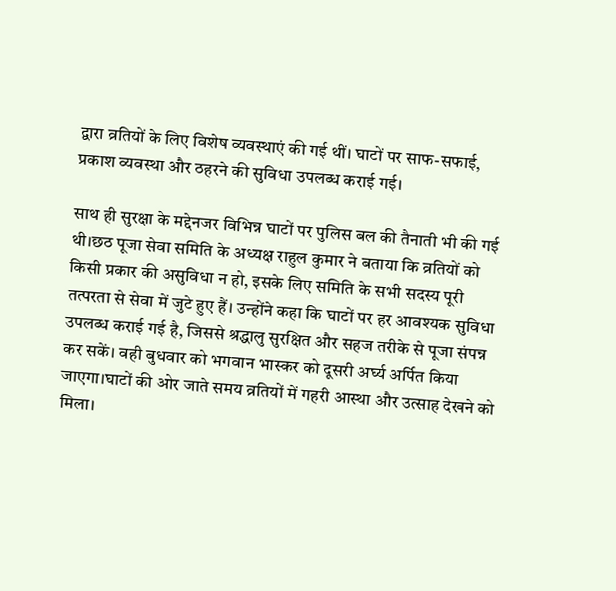द्वारा व्रतियों के लिए विशेष व्यवस्थाएं की गई थीं। घाटों पर साफ-सफाई, प्रकाश व्यवस्था और ठहरने की सुविधा उपलब्ध कराई गई।

साथ ही सुरक्षा के मद्देनजर विभिन्न घाटों पर पुलिस बल की तैनाती भी की गई थी।छठ पूजा सेवा समिति के अध्यक्ष राहुल कुमार ने बताया कि व्रतियों को किसी प्रकार की असुविधा न हो, इसके लिए समिति के सभी सदस्य पूरी तत्परता से सेवा में जुटे हुए हैं। उन्होंने कहा कि घाटों पर हर आवश्यक सुविधा उपलब्ध कराई गई है, जिससे श्रद्धालु सुरक्षित और सहज तरीके से पूजा संपन्न कर सकें। वही बुधवार को भगवान भास्कर को दूसरी अर्घ्य अर्पित किया जाएगा।घाटों की ओर जाते समय व्रतियों में गहरी आस्था और उत्साह देखने को मिला।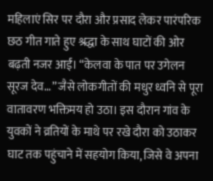महिलाएं सिर पर दौरा और प्रसाद लेकर पारंपरिक छठ गीत गाते हुए श्रद्धा के साथ घाटों की ओर बढ़ती नजर आईं। “केलवा के पात पर उगेलन सूरज देव…” जैसे लोकगीतों की मधुर ध्वनि से पूरा वातावरण भक्तिमय हो उठा। इस दौरान गांव के युवकों ने व्रतियों के माथे पर रखे दौरा को उठाकर घाट तक पहुंचाने में सहयोग किया, जिसे वे अपना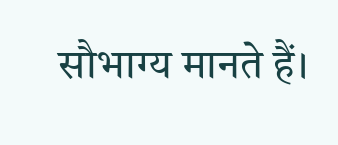सौभाग्य मानते हैं।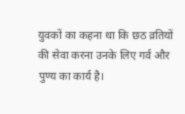युवकों का कहना था कि छठ व्रतियों की सेवा करना उनके लिए गर्व और पुण्य का कार्य है।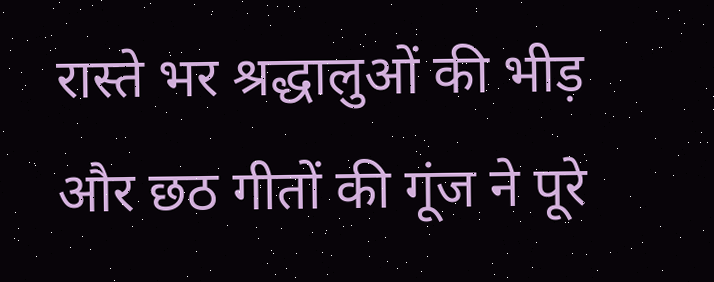रास्ते भर श्रद्धालुओं की भीड़ और छठ गीतों की गूंज ने पूरे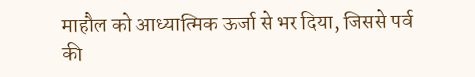माहौल को आध्यात्मिक ऊर्जा से भर दिया, जिससे पर्व की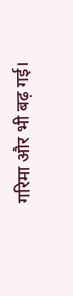गरिमा और भी बढ़ गई।